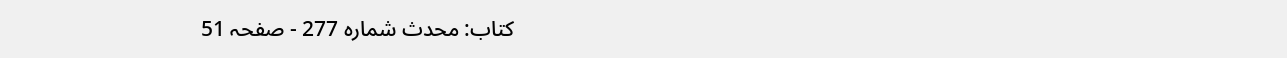کتاب: محدث شمارہ 277 - صفحہ 51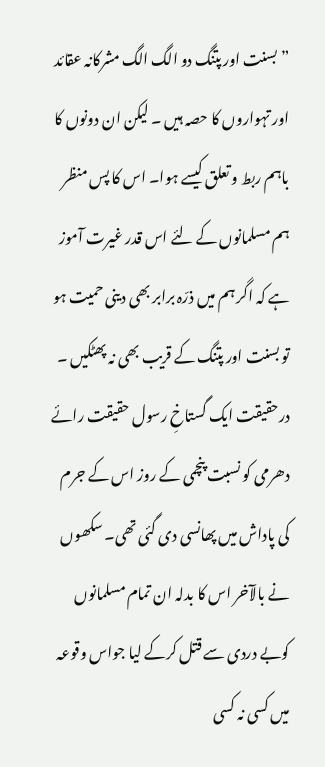”بسنت اور پتنگ دو الگ الگ مشرکانہ عقائد اور تہواروں کا حصہ ہیں ۔ لیکن ان دونوں کا باہم ربط و تعلق کیسے ہوا۔ اس کا پس منظر ہم مسلمانوں کے لئے اس قدر غیرت آموز ہے کہ اگر ہم میں ذرّہ برابر بھی دینی حمیت ہو تو بسنت اور پتنگ کے قریب بھی نہ پھٹکیں ۔ درحقیقت ایک گستاخِ رسول حقیقت رائے دھرمی کو نسبت پنچمی کے روز اس کے جرم کی پاداش میں پھانسی دی گئی تھی۔ سکھوں نے بالآخر اس کا بدلہ ان تمام مسلمانوں کوبے دردی سے قتل کرکے لیا جواس وقوعہ میں کسی نہ کسی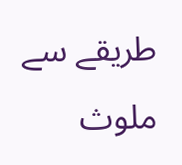طریقے سے ملوث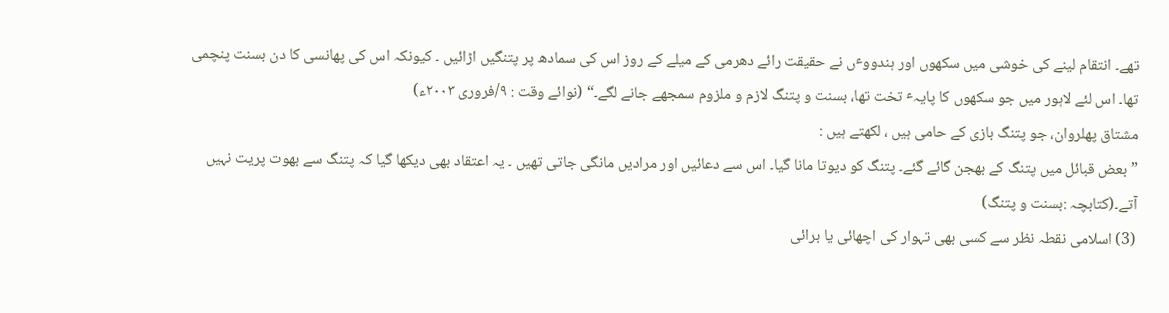تھے۔ انتقام لینے کی خوشی میں سکھوں اور ہندووٴں نے حقیقت رائے دھرمی کے میلے کے روز اس کی سمادھ پر پتنگیں اڑائیں ۔ کیونکہ اس کی پھانسی کا دن بسنت پنچمی تھا۔ اس لئے لاہور میں جو سکھوں کا پایہٴ تخت تھا، بسنت و پتنگ لازم و ملزوم سمجھے جانے لگے۔“ (نوائے وقت : ۹/فروری ۲۰۰۳ء)
مشتاق پھلروان، جو پتنگ بازی کے حامی ہیں ، لکھتے ہیں :
”بعض قبائل میں پتنگ کے بھجن گائے گئے۔ پتنگ کو دیوتا مانا گیا۔ اس سے دعائیں اور مرادیں مانگی جاتی تھیں ۔ یہ اعتقاد بھی دیکھا گیا کہ پتنگ سے بھوت پریت نہیں آتے۔(کتابچہ :بسنت و پتنگ)
(3) اسلامی نقطہ نظر سے کسی بھی تہوار کی اچھائی یا برائی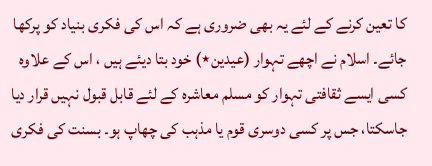کا تعین کرنے کے لئے یہ بھی ضروری ہے کہ اس کی فکری بنیاد کو پرکھا جائے۔ اسلام نے اچھے تہوار (عیدین٭) خود بتا دیئے ہیں ، اس کے علاوہ کسی ایسے ثقافتی تہوار کو مسلم معاشرہ کے لئے قابل قبول نہیں قرار دیا جاسکتا، جس پر کسی دوسری قوم یا مذہب کی چھاپ ہو۔ بسنت کی فکری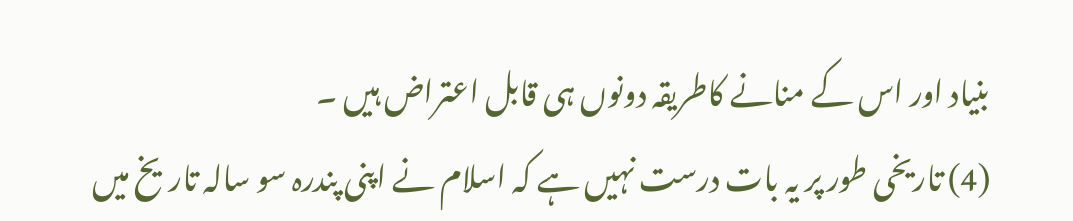بنیاد اور اس کے منانے کاطریقہ دونوں ہی قابل اعتراض ہیں ۔
(4) تاریخی طور پر یہ بات درست نہیں ہے کہ اسلام نے اپنی پندرہ سو سالہ تاریخ میں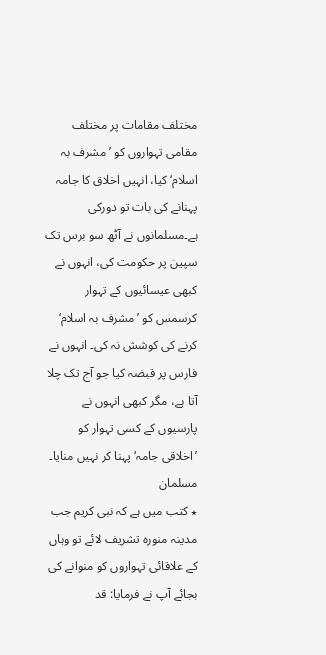مختلف مقامات پر مختلف مقامی تہواروں کو ’مشرف بہ اسلام‘ کیا، انہیں اخلاق کا جامہ پہنانے کی بات تو دورکی ہے۔مسلمانوں نے آٹھ سو برس تک سپین پر حکومت کی، انہوں نے کبھی عیسائیوں کے تہوار کرسمس کو ’مشرف بہ اسلام‘ کرنے کی کوشش نہ کی۔ انہوں نے فارس پر قبضہ کیا جو آج تک چلا آتا ہے، مگر کبھی انہوں نے پارسیوں کے کسی تہوار کو ’اخلاقی جامہ‘ پہنا کر نہیں منایا۔ مسلمان
٭ کتب میں ہے کہ نبی کریم جب مدینہ منورہ تشریف لائے تو وہاں کے علاقائی تہواروں کو منوانے کی بجائے آپ نے فرمایا: قد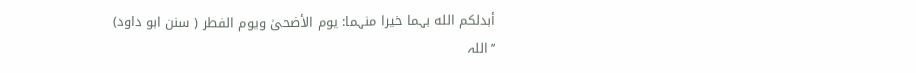أبدلکم الله بہما خیرا منہما: یوم الأضحیٰ ویوم الفطر ( سنن ابو داود)
’’اللہ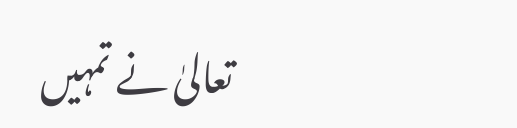تعالیٰ نے تمہیں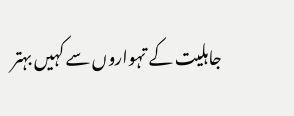جاہلیت کے تہواروں سے کہیں بہتر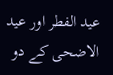عید الفطر اور عید الاضحی کے دو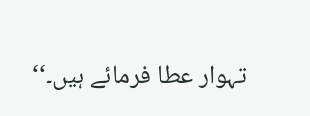تہوار عطا فرمائے ہیں۔‘‘